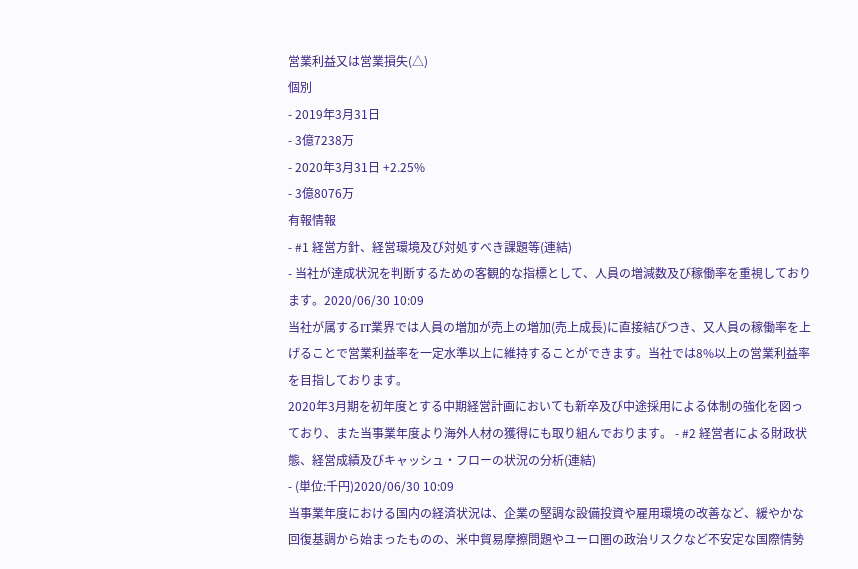営業利益又は営業損失(△)
個別
- 2019年3月31日
- 3億7238万
- 2020年3月31日 +2.25%
- 3億8076万
有報情報
- #1 経営方針、経営環境及び対処すべき課題等(連結)
- 当社が達成状況を判断するための客観的な指標として、人員の増減数及び稼働率を重視しております。2020/06/30 10:09
当社が属するIT業界では人員の増加が売上の増加(売上成長)に直接結びつき、又人員の稼働率を上げることで営業利益率を一定水準以上に維持することができます。当社では8%以上の営業利益率を目指しております。
2020年3月期を初年度とする中期経営計画においても新卒及び中途採用による体制の強化を図っており、また当事業年度より海外人材の獲得にも取り組んでおります。 - #2 経営者による財政状態、経営成績及びキャッシュ・フローの状況の分析(連結)
- (単位:千円)2020/06/30 10:09
当事業年度における国内の経済状況は、企業の堅調な設備投資や雇用環境の改善など、緩やかな回復基調から始まったものの、米中貿易摩擦問題やユーロ圏の政治リスクなど不安定な国際情勢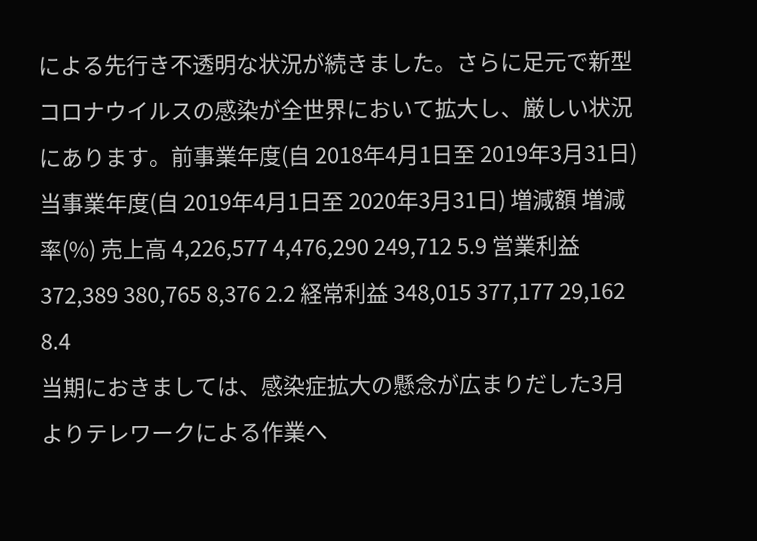による先行き不透明な状況が続きました。さらに足元で新型コロナウイルスの感染が全世界において拡大し、厳しい状況にあります。前事業年度(自 2018年4月1日至 2019年3月31日) 当事業年度(自 2019年4月1日至 2020年3月31日) 増減額 増減率(%) 売上高 4,226,577 4,476,290 249,712 5.9 営業利益 372,389 380,765 8,376 2.2 経常利益 348,015 377,177 29,162 8.4
当期におきましては、感染症拡大の懸念が広まりだした3月よりテレワークによる作業へ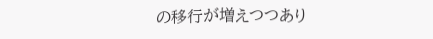の移行が増えつつあり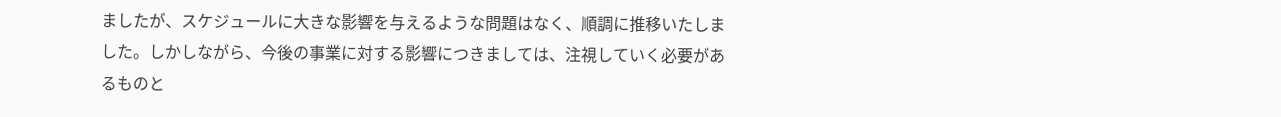ましたが、スケジュールに大きな影響を与えるような問題はなく、順調に推移いたしました。しかしながら、今後の事業に対する影響につきましては、注視していく必要があるものと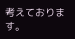考えております。